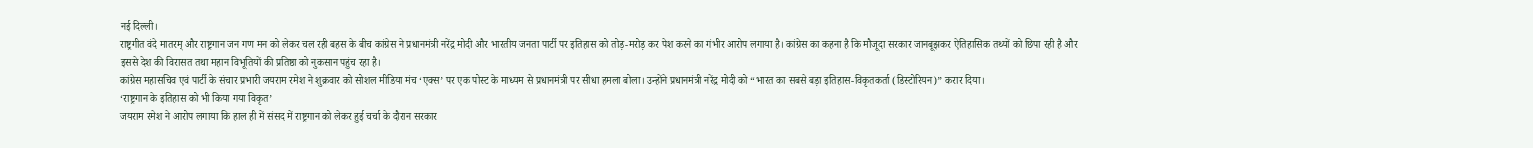नई दिल्ली।
राष्ट्रगीत वंदे मातरम् और राष्ट्रगान जन गण मन को लेकर चल रही बहस के बीच कांग्रेस ने प्रधानमंत्री नरेंद्र मोदी और भारतीय जनता पार्टी पर इतिहास को तोड़-मरोड़ कर पेश करने का गंभीर आरोप लगाया है। कांग्रेस का कहना है कि मौजूदा सरकार जानबूझकर ऐतिहासिक तथ्यों को छिपा रही है और इससे देश की विरासत तथा महान विभूतियों की प्रतिष्ठा को नुकसान पहुंच रहा है।
कांग्रेस महासचिव एवं पार्टी के संचार प्रभारी जयराम रमेश ने शुक्रवार को सोशल मीडिया मंच ‘एक्स’ पर एक पोस्ट के माध्यम से प्रधानमंत्री पर सीधा हमला बोला। उन्होंने प्रधानमंत्री नरेंद्र मोदी को “भारत का सबसे बड़ा इतिहास-विकृतकर्ता (डिस्टोरियन)” करार दिया।
‘राष्ट्रगान के इतिहास को भी किया गया विकृत’
जयराम रमेश ने आरोप लगाया कि हाल ही में संसद में राष्ट्रगान को लेकर हुई चर्चा के दौरान सरकार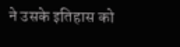ने उसके इतिहास को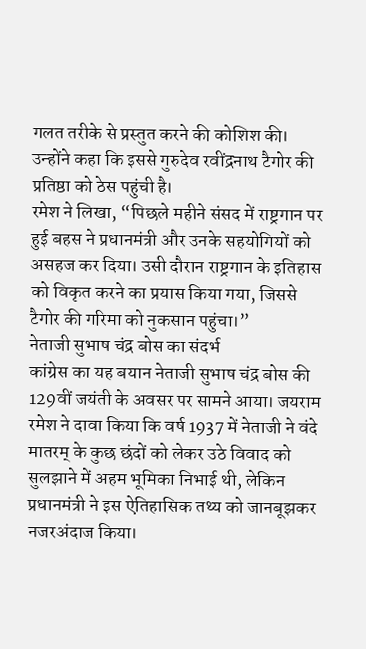गलत तरीके से प्रस्तुत करने की कोशिश की। उन्होंने कहा कि इससे गुरुदेव रवींद्रनाथ टैगोर की प्रतिष्ठा को ठेस पहुंची है।
रमेश ने लिखा, “पिछले महीने संसद में राष्ट्रगान पर हुई बहस ने प्रधानमंत्री और उनके सहयोगियों को असहज कर दिया। उसी दौरान राष्ट्रगान के इतिहास को विकृत करने का प्रयास किया गया, जिससे टैगोर की गरिमा को नुकसान पहुंचा।”
नेताजी सुभाष चंद्र बोस का संदर्भ
कांग्रेस का यह बयान नेताजी सुभाष चंद्र बोस की 129वीं जयंती के अवसर पर सामने आया। जयराम रमेश ने दावा किया कि वर्ष 1937 में नेताजी ने वंदे मातरम् के कुछ छंदों को लेकर उठे विवाद को सुलझाने में अहम भूमिका निभाई थी, लेकिन प्रधानमंत्री ने इस ऐतिहासिक तथ्य को जानबूझकर नजरअंदाज किया।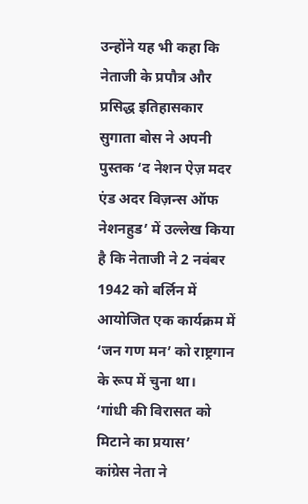उन्होंने यह भी कहा कि नेताजी के प्रपौत्र और प्रसिद्ध इतिहासकार सुगाता बोस ने अपनी पुस्तक ‘द नेशन ऐज़ मदर एंड अदर विज़न्स ऑफ नेशनहुड’ में उल्लेख किया है कि नेताजी ने 2 नवंबर 1942 को बर्लिन में आयोजित एक कार्यक्रम में ‘जन गण मन’ को राष्ट्रगान के रूप में चुना था।
‘गांधी की विरासत को मिटाने का प्रयास’
कांग्रेस नेता ने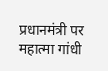प्रधानमंत्री पर महात्मा गांधी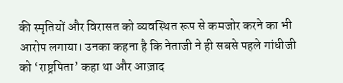की स्मृतियों और विरासत को व्यवस्थित रूप से कमजोर करने का भी आरोप लगाया। उनका कहना है कि नेताजी ने ही सबसे पहले गांधीजी को ‘राष्ट्रपिता’ कहा था और आज़ाद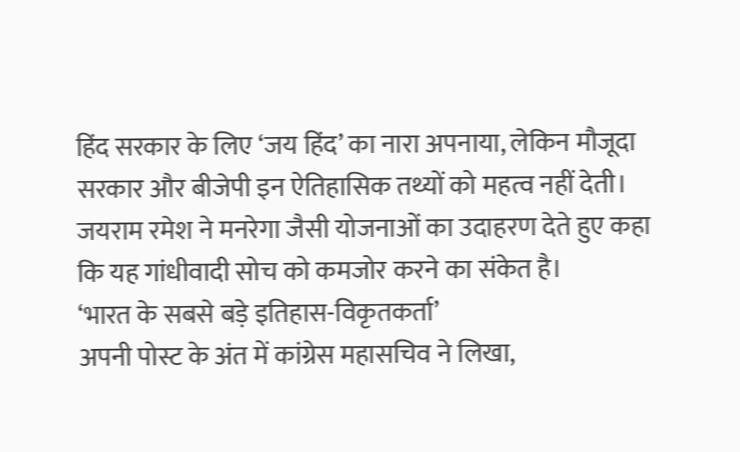हिंद सरकार के लिए ‘जय हिंद’ का नारा अपनाया, लेकिन मौजूदा सरकार और बीजेपी इन ऐतिहासिक तथ्यों को महत्व नहीं देती।
जयराम रमेश ने मनरेगा जैसी योजनाओं का उदाहरण देते हुए कहा कि यह गांधीवादी सोच को कमजोर करने का संकेत है।
‘भारत के सबसे बड़े इतिहास-विकृतकर्ता’
अपनी पोस्ट के अंत में कांग्रेस महासचिव ने लिखा,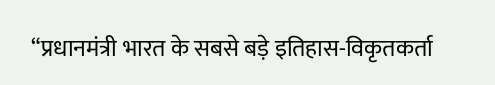“प्रधानमंत्री भारत के सबसे बड़े इतिहास-विकृतकर्ता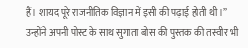हैं। शायद पूरे राजनीतिक विज्ञान में इसी की पढ़ाई होती थी।”
उन्होंने अपनी पोस्ट के साथ सुगाता बोस की पुस्तक की तस्वीर भी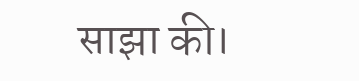साझा की।